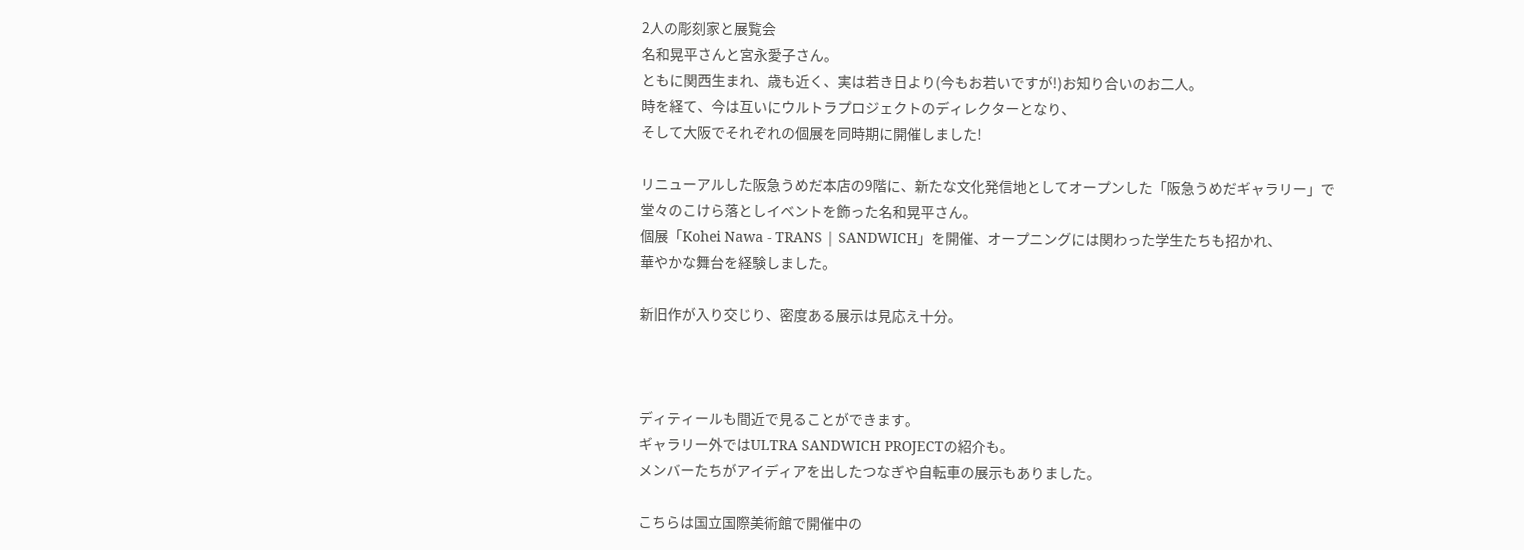2人の彫刻家と展覧会
名和晃平さんと宮永愛子さん。
ともに関西生まれ、歳も近く、実は若き日より(今もお若いですが!)お知り合いのお二人。
時を経て、今は互いにウルトラプロジェクトのディレクターとなり、
そして大阪でそれぞれの個展を同時期に開催しました!

リニューアルした阪急うめだ本店の9階に、新たな文化発信地としてオープンした「阪急うめだギャラリー」で
堂々のこけら落としイベントを飾った名和晃平さん。
個展「Kohei Nawa - TRANS | SANDWICH」を開催、オープニングには関わった学生たちも招かれ、
華やかな舞台を経験しました。

新旧作が入り交じり、密度ある展示は見応え十分。



ディティールも間近で見ることができます。
ギャラリー外ではULTRA SANDWICH PROJECTの紹介も。
メンバーたちがアイディアを出したつなぎや自転車の展示もありました。

こちらは国立国際美術館で開催中の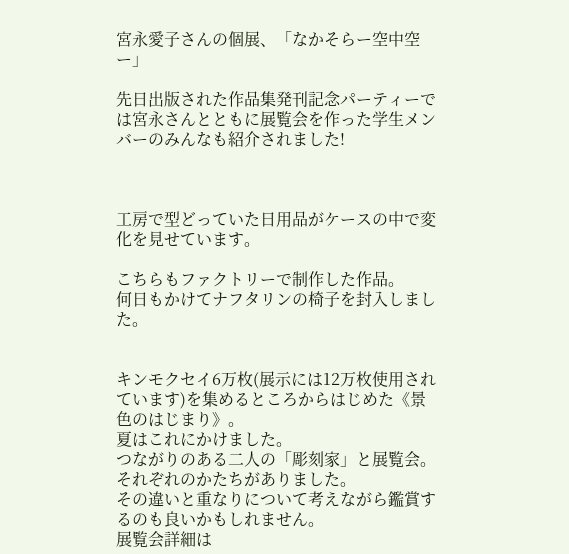宮永愛子さんの個展、「なかそらー空中空ー」

先日出版された作品集発刊記念パーティーでは宮永さんとともに展覧会を作った学生メンバーのみんなも紹介されました!



工房で型どっていた日用品がケースの中で変化を見せています。

こちらもファクトリーで制作した作品。
何日もかけてナフタリンの椅子を封入しました。


キンモクセイ6万枚(展示には12万枚使用されています)を集めるところからはじめた《景色のはじまり》。
夏はこれにかけました。
つながりのある二人の「彫刻家」と展覧会。それぞれのかたちがありました。
その違いと重なりについて考えながら鑑賞するのも良いかもしれません。
展覧会詳細は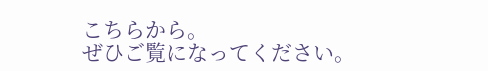こちらから。
ぜひご覧になってください。